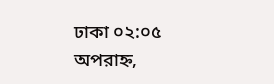ঢাকা ০২:০৫ অপরাহ্ন,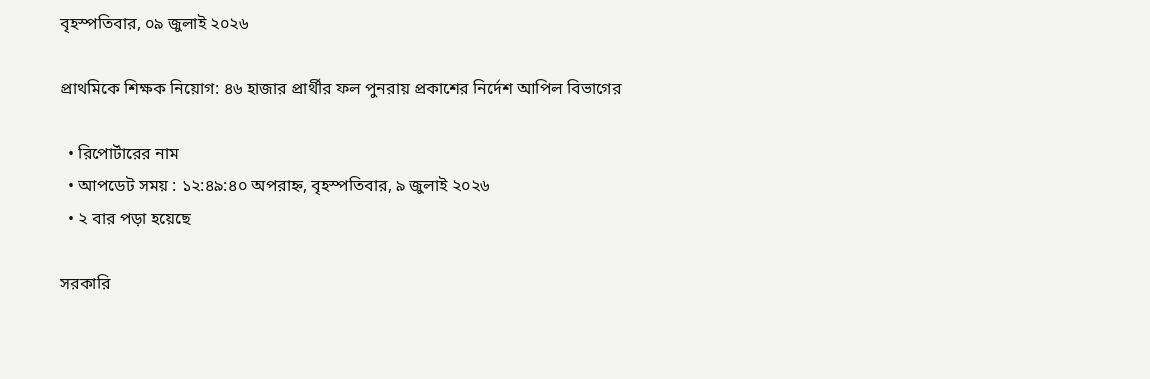বৃহস্পতিবার, ০৯ জুলাই ২০২৬

প্রাথমিকে শিক্ষক নিয়োগ: ৪৬ হাজার প্রার্থীর ফল পুনরায় প্রকাশের নির্দেশ আপিল বিভাগের

  • রিপোর্টারের নাম
  • আপডেট সময় : ১২:৪৯:৪০ অপরাহ্ন, বৃহস্পতিবার, ৯ জুলাই ২০২৬
  • ২ বার পড়া হয়েছে

সরকারি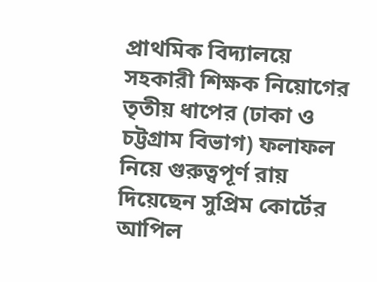প্রাথমিক বিদ্যালয়ে সহকারী শিক্ষক নিয়োগের তৃতীয় ধাপের (ঢাকা ও চট্টগ্রাম বিভাগ) ফলাফল নিয়ে গুরুত্বপূর্ণ রায় দিয়েছেন সুপ্রিম কোর্টের আপিল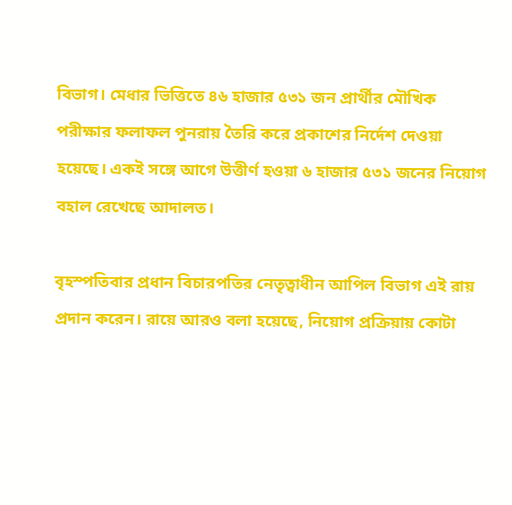বিভাগ। মেধার ভিত্তিতে ৪৬ হাজার ৫৩১ জন প্রার্থীর মৌখিক পরীক্ষার ফলাফল পুনরায় তৈরি করে প্রকাশের নির্দেশ দেওয়া হয়েছে। একই সঙ্গে আগে উত্তীর্ণ হওয়া ৬ হাজার ৫৩১ জনের নিয়োগ বহাল রেখেছে আদালত।

বৃহস্পতিবার প্রধান বিচারপতির নেতৃত্বাধীন আপিল বিভাগ এই রায় প্রদান করেন। রায়ে আরও বলা হয়েছে, নিয়োগ প্রক্রিয়ায় কোটা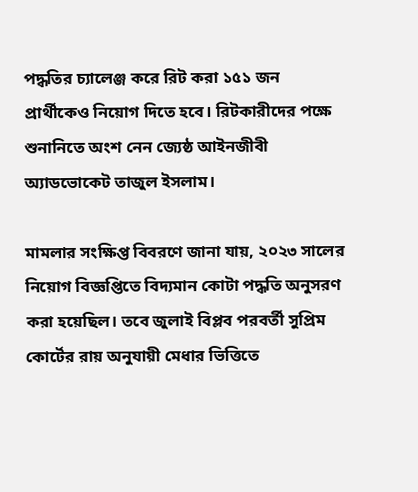পদ্ধতির চ্যালেঞ্জ করে রিট করা ১৫১ জন প্রার্থীকেও নিয়োগ দিতে হবে। রিটকারীদের পক্ষে শুনানিতে অংশ নেন জ্যেষ্ঠ আইনজীবী অ্যাডভোকেট তাজুল ইসলাম।

মামলার সংক্ষিপ্ত বিবরণে জানা যায়, ২০২৩ সালের নিয়োগ বিজ্ঞপ্তিতে বিদ্যমান কোটা পদ্ধতি অনুসরণ করা হয়েছিল। তবে জুলাই বিপ্লব পরবর্তী সুপ্রিম কোর্টের রায় অনুযায়ী মেধার ভিত্তিতে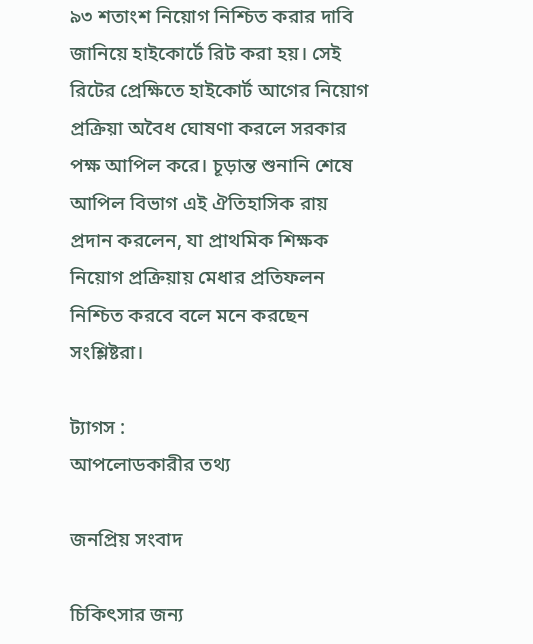৯৩ শতাংশ নিয়োগ নিশ্চিত করার দাবি জানিয়ে হাইকোর্টে রিট করা হয়। সেই রিটের প্রেক্ষিতে হাইকোর্ট আগের নিয়োগ প্রক্রিয়া অবৈধ ঘোষণা করলে সরকার পক্ষ আপিল করে। চূড়ান্ত শুনানি শেষে আপিল বিভাগ এই ঐতিহাসিক রায় প্রদান করলেন, যা প্রাথমিক শিক্ষক নিয়োগ প্রক্রিয়ায় মেধার প্রতিফলন নিশ্চিত করবে বলে মনে করছেন সংশ্লিষ্টরা।

ট্যাগস :
আপলোডকারীর তথ্য

জনপ্রিয় সংবাদ

চিকিৎসার জন্য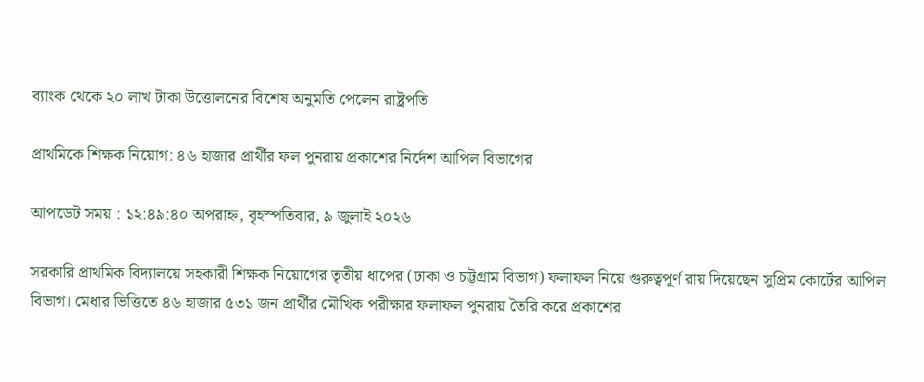ব্যাংক থেকে ২০ লাখ টাকা উত্তোলনের বিশেষ অনুমতি পেলেন রাষ্ট্রপতি

প্রাথমিকে শিক্ষক নিয়োগ: ৪৬ হাজার প্রার্থীর ফল পুনরায় প্রকাশের নির্দেশ আপিল বিভাগের

আপডেট সময় : ১২:৪৯:৪০ অপরাহ্ন, বৃহস্পতিবার, ৯ জুলাই ২০২৬

সরকারি প্রাথমিক বিদ্যালয়ে সহকারী শিক্ষক নিয়োগের তৃতীয় ধাপের (ঢাকা ও চট্টগ্রাম বিভাগ) ফলাফল নিয়ে গুরুত্বপূর্ণ রায় দিয়েছেন সুপ্রিম কোর্টের আপিল বিভাগ। মেধার ভিত্তিতে ৪৬ হাজার ৫৩১ জন প্রার্থীর মৌখিক পরীক্ষার ফলাফল পুনরায় তৈরি করে প্রকাশের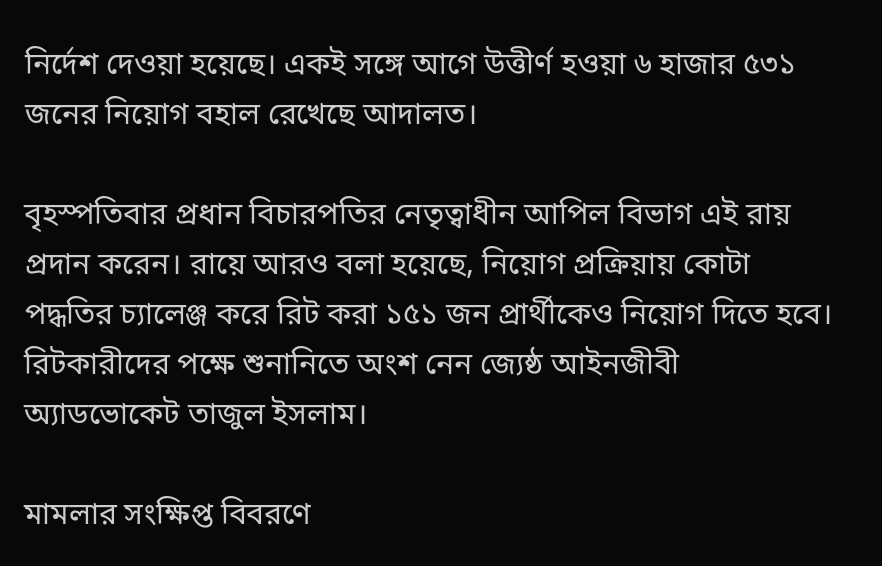নির্দেশ দেওয়া হয়েছে। একই সঙ্গে আগে উত্তীর্ণ হওয়া ৬ হাজার ৫৩১ জনের নিয়োগ বহাল রেখেছে আদালত।

বৃহস্পতিবার প্রধান বিচারপতির নেতৃত্বাধীন আপিল বিভাগ এই রায় প্রদান করেন। রায়ে আরও বলা হয়েছে, নিয়োগ প্রক্রিয়ায় কোটা পদ্ধতির চ্যালেঞ্জ করে রিট করা ১৫১ জন প্রার্থীকেও নিয়োগ দিতে হবে। রিটকারীদের পক্ষে শুনানিতে অংশ নেন জ্যেষ্ঠ আইনজীবী অ্যাডভোকেট তাজুল ইসলাম।

মামলার সংক্ষিপ্ত বিবরণে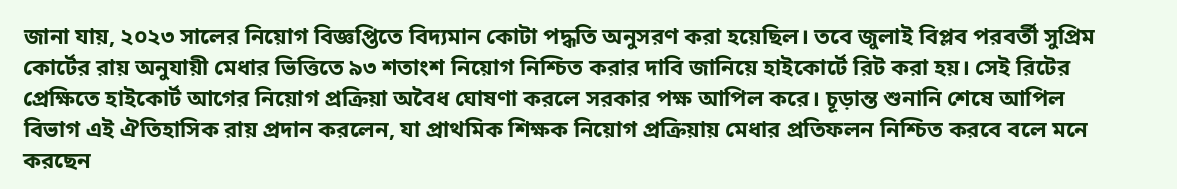জানা যায়, ২০২৩ সালের নিয়োগ বিজ্ঞপ্তিতে বিদ্যমান কোটা পদ্ধতি অনুসরণ করা হয়েছিল। তবে জুলাই বিপ্লব পরবর্তী সুপ্রিম কোর্টের রায় অনুযায়ী মেধার ভিত্তিতে ৯৩ শতাংশ নিয়োগ নিশ্চিত করার দাবি জানিয়ে হাইকোর্টে রিট করা হয়। সেই রিটের প্রেক্ষিতে হাইকোর্ট আগের নিয়োগ প্রক্রিয়া অবৈধ ঘোষণা করলে সরকার পক্ষ আপিল করে। চূড়ান্ত শুনানি শেষে আপিল বিভাগ এই ঐতিহাসিক রায় প্রদান করলেন, যা প্রাথমিক শিক্ষক নিয়োগ প্রক্রিয়ায় মেধার প্রতিফলন নিশ্চিত করবে বলে মনে করছেন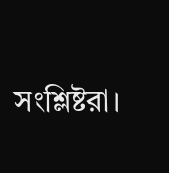সংশ্লিষ্টরা।